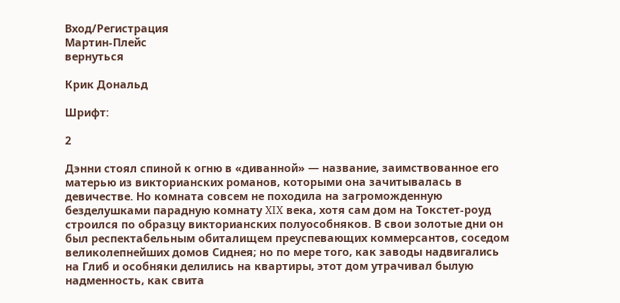Вход/Регистрация
Мартин-Плейс
вернуться

Крик Дональд

Шрифт:

2

Дэнни стоял спиной к огню в «диванной» — название, заимствованное его матерью из викторианских романов, которыми она зачитывалась в девичестве. Но комната совсем не походила на загроможденную безделушками парадную комнату XIX века, хотя сам дом на Токстет-роуд строился по образцу викторианских полуособняков. В свои золотые дни он был респектабельным обиталищем преуспевающих коммерсантов, соседом великолепнейших домов Сиднея; но по мере того, как заводы надвигались на Глиб и особняки делились на квартиры, этот дом утрачивал былую надменность, как свита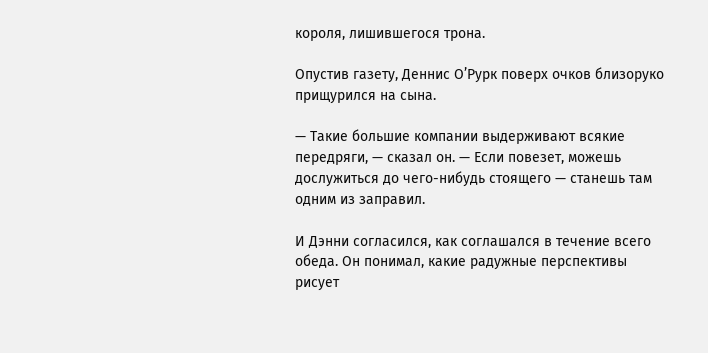короля, лишившегося трона.

Опустив газету, Деннис О’Рурк поверх очков близоруко прищурился на сына.

— Такие большие компании выдерживают всякие передряги, — сказал он. — Если повезет, можешь дослужиться до чего-нибудь стоящего — станешь там одним из заправил.

И Дэнни согласился, как соглашался в течение всего обеда. Он понимал, какие радужные перспективы рисует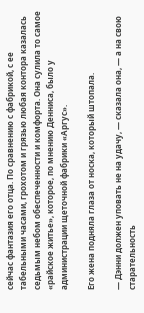сейчас фантазия его отца. По сравнению с фабрикой, с ее табельными часами, грохотом и грязью любая контора казалась седьмым небом обеспеченности и комфорта. Она сулила то самое «райское житье», которое, по мнению Денниса, было у администрации щеточной фабрики «Аргус».

Его жена подняла глаза от носка, который штопала.

— Дэнни должен уповать не на удачу, — сказала она, — а на свою старательность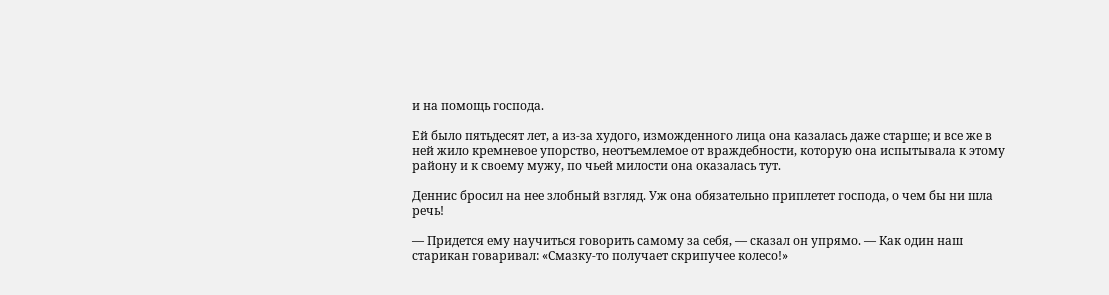и на помощь господа.

Ей было пятьдесят лет, а из-за худого, изможденного лица она казалась даже старше; и все же в ней жило кремневое упорство, неотъемлемое от враждебности, которую она испытывала к этому району и к своему мужу, по чьей милости она оказалась тут.

Деннис бросил на нее злобный взгляд. Уж она обязательно приплетет господа, о чем бы ни шла речь!

— Придется ему научиться говорить самому за себя, — сказал он упрямо. — Как один наш старикан говаривал: «Смазку-то получает скрипучее колесо!»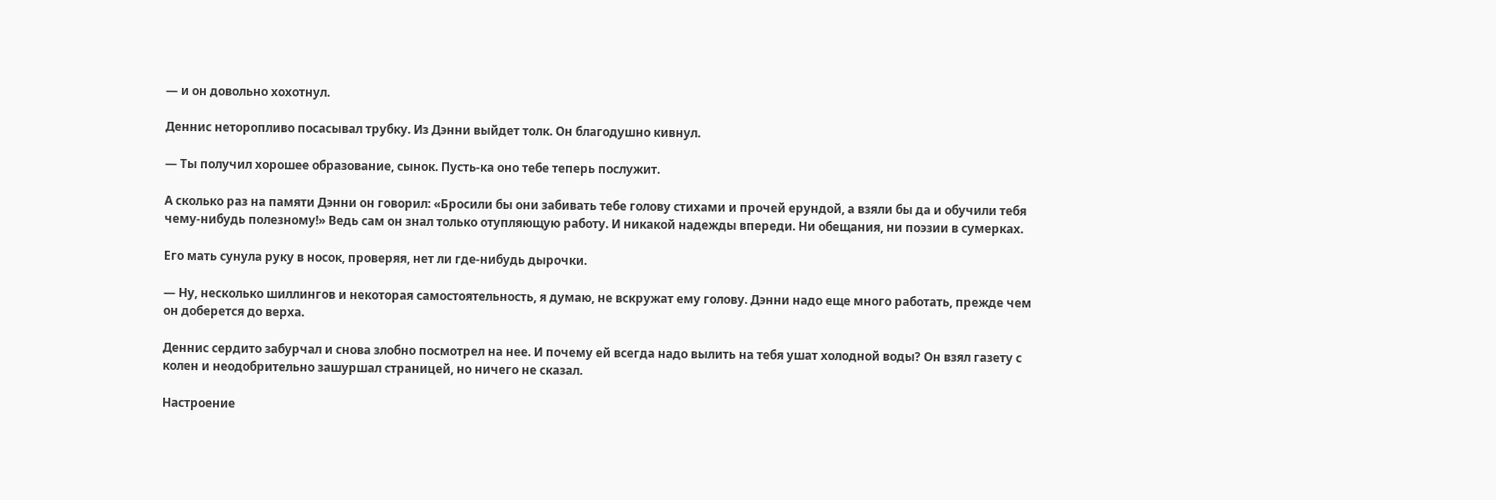— и он довольно хохотнул.

Деннис неторопливо посасывал трубку. Из Дэнни выйдет толк. Он благодушно кивнул.

— Ты получил хорошее образование, сынок. Пусть-ка оно тебе теперь послужит.

А сколько раз на памяти Дэнни он говорил: «Бросили бы они забивать тебе голову стихами и прочей ерундой, а взяли бы да и обучили тебя чему-нибудь полезному!» Ведь сам он знал только отупляющую работу. И никакой надежды впереди. Ни обещания, ни поэзии в сумерках.

Его мать сунула руку в носок, проверяя, нет ли где-нибудь дырочки.

— Ну, несколько шиллингов и некоторая самостоятельность, я думаю, не вскружат ему голову. Дэнни надо еще много работать, прежде чем он доберется до верха.

Деннис сердито забурчал и снова злобно посмотрел на нее. И почему ей всегда надо вылить на тебя ушат холодной воды? Он взял газету с колен и неодобрительно зашуршал страницей, но ничего не сказал.

Настроение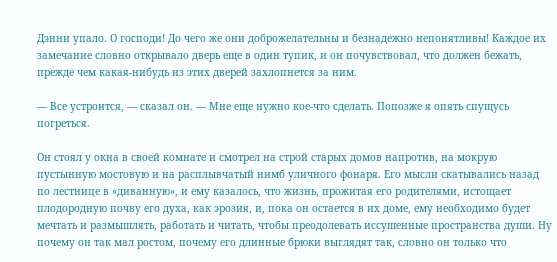Дэнни упало. О господи! До чего же они доброжелательны и безнадежно непонятливы! Каждое их замечание словно открывало дверь еще в один тупик, и он почувствовал, что должен бежать, прежде чем какая-нибудь из этих дверей захлопнется за ним.

— Все устроится, — сказал он. — Мне еще нужно кое-что сделать. Попозже я опять спущусь погреться.

Он стоял у окна в своей комнате и смотрел на строй старых домов напротив, на мокрую пустынную мостовую и на расплывчатый нимб уличного фонаря. Его мысли скатывались назад по лестнице в «диванную», и ему казалось, что жизнь, прожитая его родителями, истощает плодородную почву его духа, как эрозия, и, пока он остается в их доме, ему необходимо будет мечтать и размышлять, работать и читать, чтобы преодолевать иссушенные пространства души. Ну почему он так мал ростом, почему его длинные брюки выглядят так, словно он только что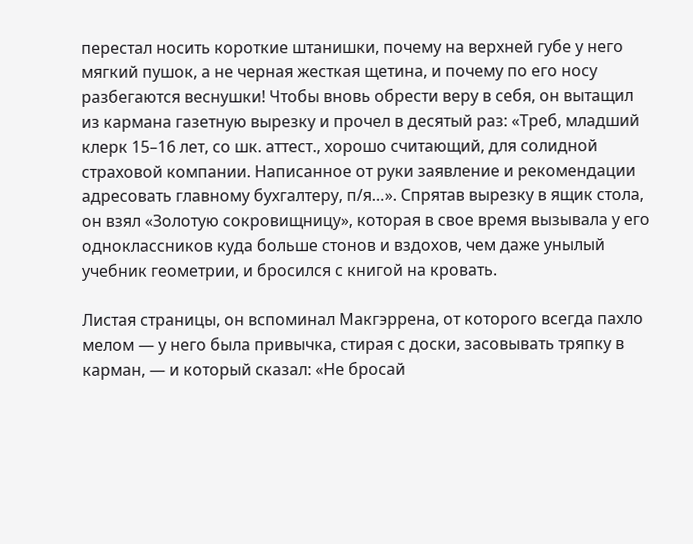перестал носить короткие штанишки, почему на верхней губе у него мягкий пушок, а не черная жесткая щетина, и почему по его носу разбегаются веснушки! Чтобы вновь обрести веру в себя, он вытащил из кармана газетную вырезку и прочел в десятый раз: «Треб, младший клерк 15–16 лет, со шк. аттест., хорошо считающий, для солидной страховой компании. Написанное от руки заявление и рекомендации адресовать главному бухгалтеру, п/я…». Спрятав вырезку в ящик стола, он взял «Золотую сокровищницу», которая в свое время вызывала у его одноклассников куда больше стонов и вздохов, чем даже унылый учебник геометрии, и бросился с книгой на кровать.

Листая страницы, он вспоминал Макгэррена, от которого всегда пахло мелом — у него была привычка, стирая с доски, засовывать тряпку в карман, — и который сказал: «Не бросай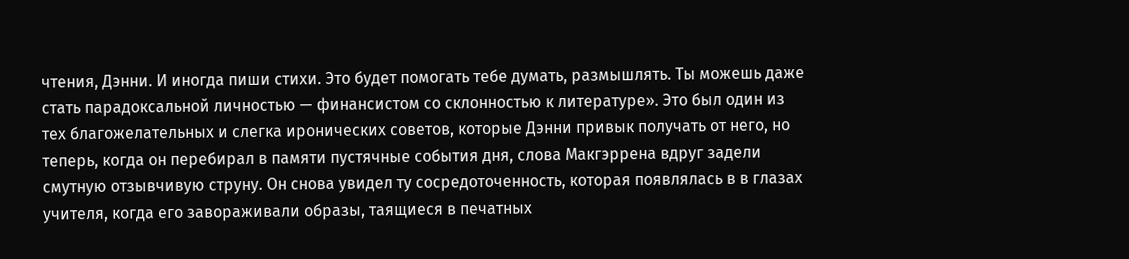чтения, Дэнни. И иногда пиши стихи. Это будет помогать тебе думать, размышлять. Ты можешь даже стать парадоксальной личностью — финансистом со склонностью к литературе». Это был один из тех благожелательных и слегка иронических советов, которые Дэнни привык получать от него, но теперь, когда он перебирал в памяти пустячные события дня, слова Макгэррена вдруг задели смутную отзывчивую струну. Он снова увидел ту сосредоточенность, которая появлялась в в глазах учителя, когда его завораживали образы, таящиеся в печатных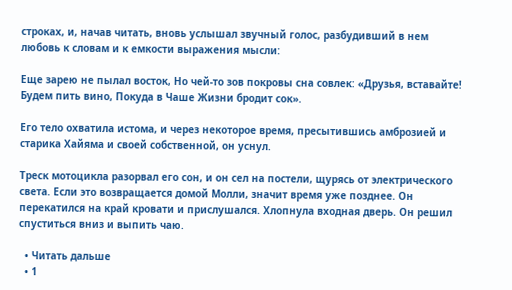строках, и, начав читать, вновь услышал звучный голос, разбудивший в нем любовь к словам и к емкости выражения мысли:

Еще зарею не пылал восток, Но чей-то зов покровы сна совлек: «Друзья, вставайте! Будем пить вино, Покуда в Чаше Жизни бродит сок».

Его тело охватила истома, и через некоторое время, пресытившись амброзией и старика Хайяма и своей собственной, он уснул.

Треск мотоцикла разорвал его сон, и он сел на постели, щурясь от электрического света. Если это возвращается домой Молли, значит время уже позднее. Он перекатился на край кровати и прислушался. Хлопнула входная дверь. Он решил спуститься вниз и выпить чаю.

  • Читать дальше
  • 1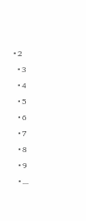• 2
  • 3
  • 4
  • 5
  • 6
  • 7
  • 8
  • 9
  • ...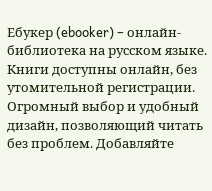Ебукер (ebooker) – онлайн-библиотека на русском языке. Книги доступны онлайн, без утомительной регистрации. Огромный выбор и удобный дизайн, позволяющий читать без проблем. Добавляйте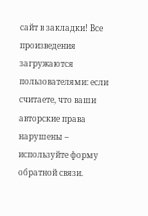сайт в закладки! Все произведения загружаются пользователями: если считаете, что ваши авторские права нарушены – используйте форму обратной связи.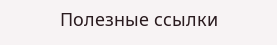Полезные ссылки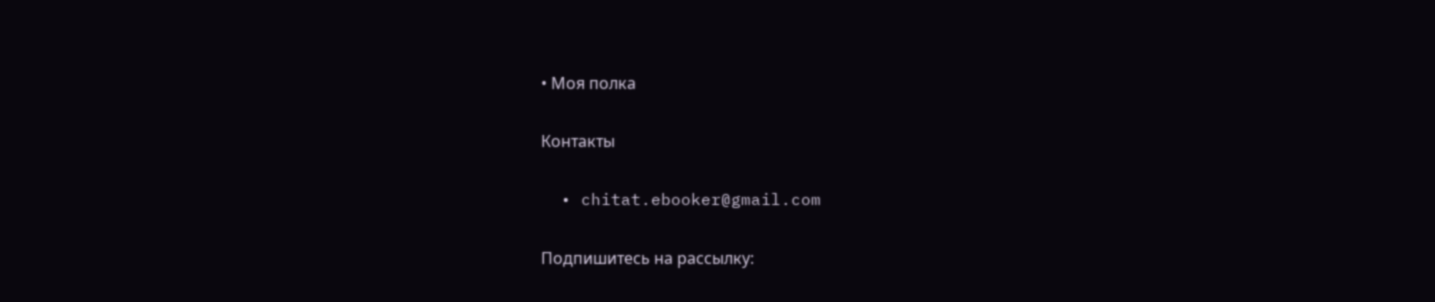• Моя полка

Контакты

  • chitat.ebooker@gmail.com

Подпишитесь на рассылку: